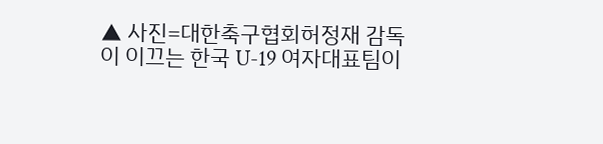▲ 사진=대한축구협회허정재 감독이 이끄는 한국 U-19 여자대표팀이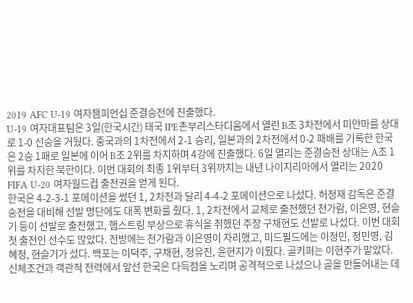2019 AFC U-19 여자챔피언십 준결승전에 진출했다.
U-19 여자대표팀은 3일(한국시간) 태국 IPE촌부리스타디움에서 열린 B조 3차전에서 미얀마를 상대로 1-0 신승을 거뒀다. 중국과의 1차전에서 2-1 승리, 일본과의 2차전에서 0-2 패배를 기록한 한국은 2승 1패로 일본에 이어 B조 2위를 차지하며 4강에 진출했다. 6일 열리는 준결승전 상대는 A조 1위를 차지한 북한이다. 이번 대회의 최종 1위부터 3위까지는 내년 나이지리아에서 열리는 2020 FIFA U-20 여자월드컵 출전권을 얻게 된다.
한국은 4-2-3-1 포메이션을 썼던 1, 2차전과 달리 4-4-2 포메이션으로 나섰다. 허정재 감독은 준결승전을 대비해 선발 명단에도 대폭 변화를 줬다. 1, 2차전에서 교체로 출전했던 천가람, 이은영, 현슬기 등이 선발로 출전했고, 햄스트링 부상으로 휴식을 취했던 주장 구채현도 선발로 나섰다. 이번 대회 첫 출전인 선수도 많았다. 전방에는 천가람과 이은영이 자리했고, 미드필드에는 이정민, 정민영, 김혜정, 현슬기가 섰다. 백포는 이덕주, 구채현, 정유진, 윤현지가 이뤘다. 골키퍼는 이현주가 맡았다.
신체조건과 객관적 전력에서 앞선 한국은 다득점을 노리며 공격적으로 나섰으나 골을 만들어내는 데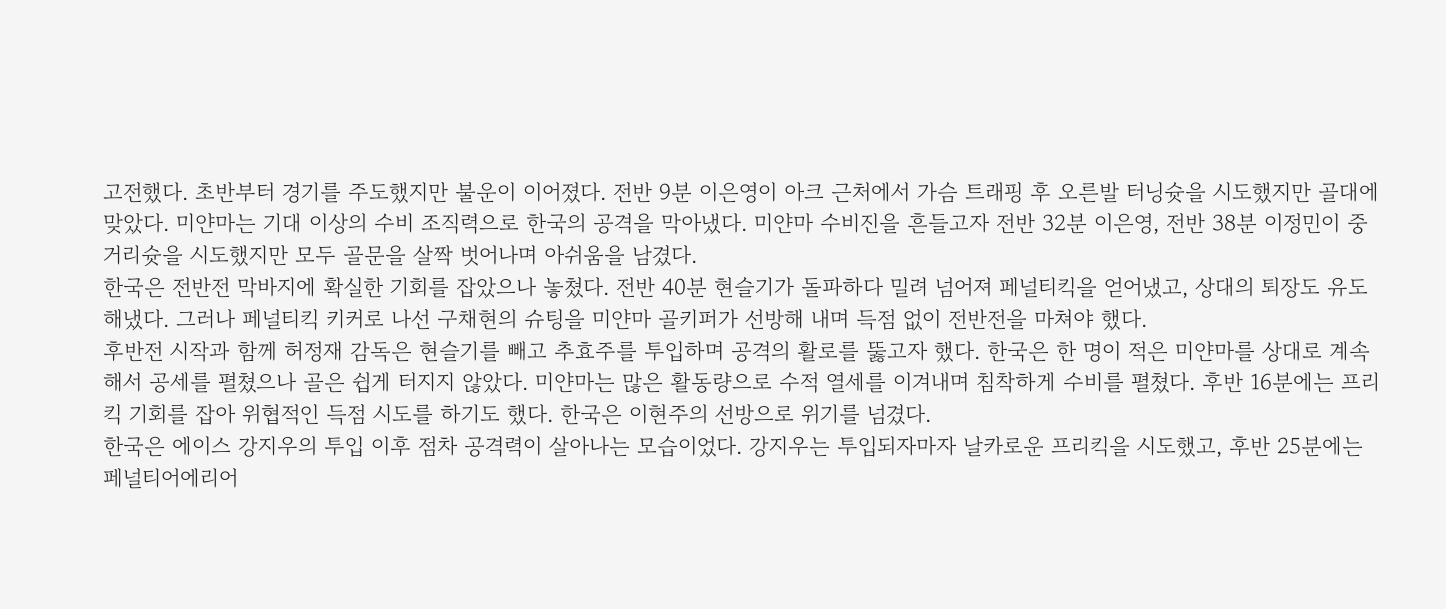고전했다. 초반부터 경기를 주도했지만 불운이 이어졌다. 전반 9분 이은영이 아크 근처에서 가슴 트래핑 후 오른발 터닝슛을 시도했지만 골대에 맞았다. 미얀마는 기대 이상의 수비 조직력으로 한국의 공격을 막아냈다. 미얀마 수비진을 흔들고자 전반 32분 이은영, 전반 38분 이정민이 중거리슛을 시도했지만 모두 골문을 살짝 벗어나며 아쉬움을 남겼다.
한국은 전반전 막바지에 확실한 기회를 잡았으나 놓쳤다. 전반 40분 현슬기가 돌파하다 밀려 넘어져 페널티킥을 얻어냈고, 상대의 퇴장도 유도해냈다. 그러나 페널티킥 키커로 나선 구채현의 슈팅을 미얀마 골키퍼가 선방해 내며 득점 없이 전반전을 마쳐야 했다.
후반전 시작과 함께 허정재 감독은 현슬기를 빼고 추효주를 투입하며 공격의 활로를 뚫고자 했다. 한국은 한 명이 적은 미얀마를 상대로 계속해서 공세를 펼쳤으나 골은 쉽게 터지지 않았다. 미얀마는 많은 활동량으로 수적 열세를 이겨내며 침착하게 수비를 펼쳤다. 후반 16분에는 프리킥 기회를 잡아 위협적인 득점 시도를 하기도 했다. 한국은 이현주의 선방으로 위기를 넘겼다.
한국은 에이스 강지우의 투입 이후 점차 공격력이 살아나는 모습이었다. 강지우는 투입되자마자 날카로운 프리킥을 시도했고, 후반 25분에는 페널티어에리어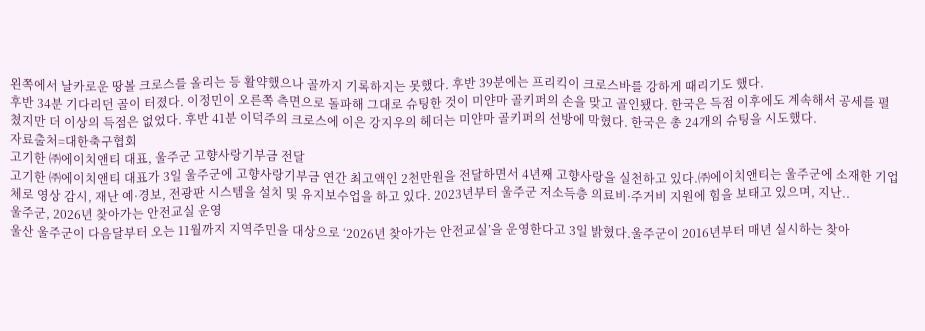왼쪽에서 날카로운 땅볼 크로스를 올리는 등 활약했으나 골까지 기록하지는 못했다. 후반 39분에는 프리킥이 크로스바를 강하게 때리기도 했다.
후반 34분 기다리던 골이 터졌다. 이정민이 오른쪽 측면으로 돌파해 그대로 슈팅한 것이 미얀마 골키퍼의 손을 맞고 골인됐다. 한국은 득점 이후에도 계속해서 공세를 펼쳤지만 더 이상의 득점은 없었다. 후반 41분 이덕주의 크로스에 이은 강지우의 헤더는 미얀마 골키퍼의 선방에 막혔다. 한국은 총 24개의 슈팅을 시도했다.
자료출처=대한축구협회
고기한 ㈜에이치앤티 대표, 울주군 고향사랑기부금 전달
고기한 ㈜에이치앤티 대표가 3일 울주군에 고향사랑기부금 연간 최고액인 2천만원을 전달하면서 4년째 고향사랑을 실천하고 있다.㈜에이치앤티는 울주군에 소재한 기업체로 영상 감시, 재난 예·경보, 전광판 시스템을 설치 및 유지보수업을 하고 있다. 2023년부터 울주군 저소득층 의료비·주거비 지원에 힘을 보태고 있으며, 지난..
울주군, 2026년 찾아가는 안전교실 운영
울산 울주군이 다음달부터 오는 11월까지 지역주민을 대상으로 ‘2026년 찾아가는 안전교실’을 운영한다고 3일 밝혔다.울주군이 2016년부터 매년 실시하는 찾아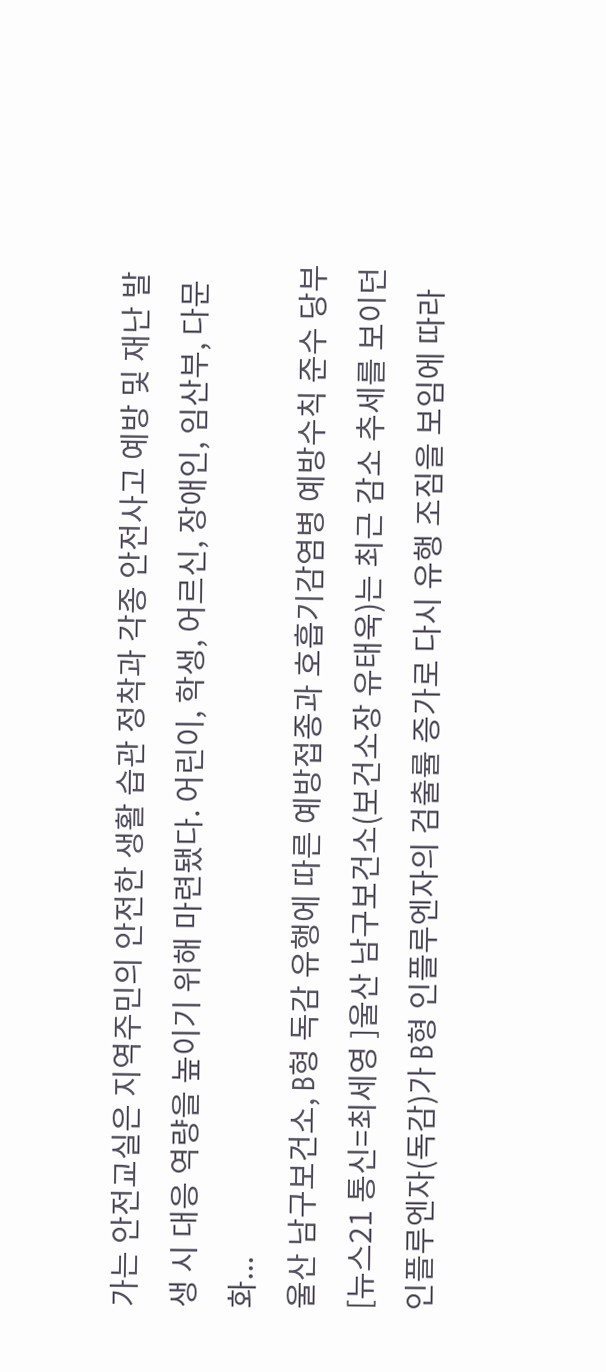가는 안전교실은 지역주민의 안전한 생활 습관 정착과 각종 안전사고 예방 및 재난 발생 시 대응 역량을 높이기 위해 마련됐다. 어린이, 학생, 어르신, 장애인, 임산부, 다문화...
울산 남구보건소, B형 독감 유행에 따른 예방접종과 호흡기감염병 예방수칙 준수 당부
[뉴스21 통신=최세영 ]울산 남구보건소(보건소장 유태욱)는 최근 감소 추세를 보이던 인플루엔자(독감)가 B형 인플루엔자의 검출률 증가로 다시 유행 조짐을 보임에 따라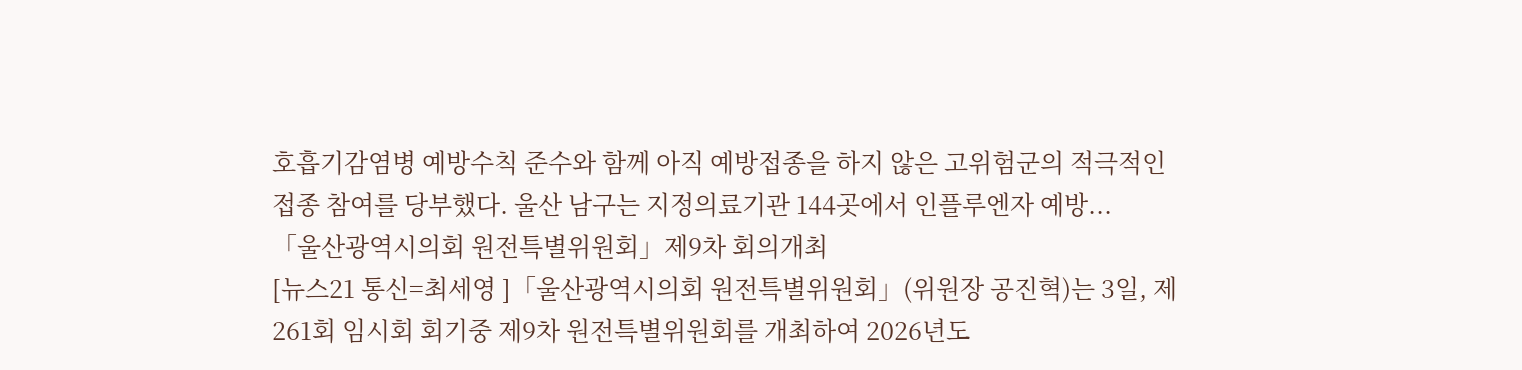호흡기감염병 예방수칙 준수와 함께 아직 예방접종을 하지 않은 고위험군의 적극적인 접종 참여를 당부했다. 울산 남구는 지정의료기관 144곳에서 인플루엔자 예방...
「울산광역시의회 원전특별위원회」제9차 회의개최
[뉴스21 통신=최세영 ]「울산광역시의회 원전특별위원회」(위원장 공진혁)는 3일, 제261회 임시회 회기중 제9차 원전특별위원회를 개최하여 2026년도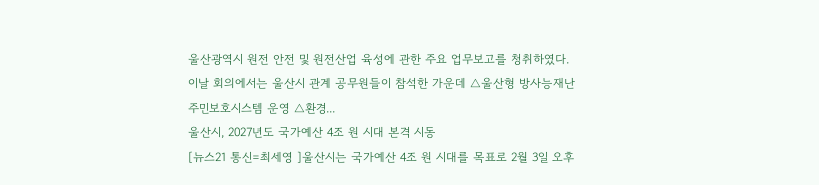울산광역시 원전 안전 및 원전산업 육성에 관한 주요 업무보고를 청취하였다. 이날 회의에서는 울산시 관계 공무원들이 참석한 가운데 △울산형 방사능재난 주민보호시스템 운영 △환경...
울산시, 2027년도 국가예산 4조 원 시대 본격 시동
[뉴스21 통신=최세영 ]울산시는 국가예산 4조 원 시대를 목표로 2월 3일 오후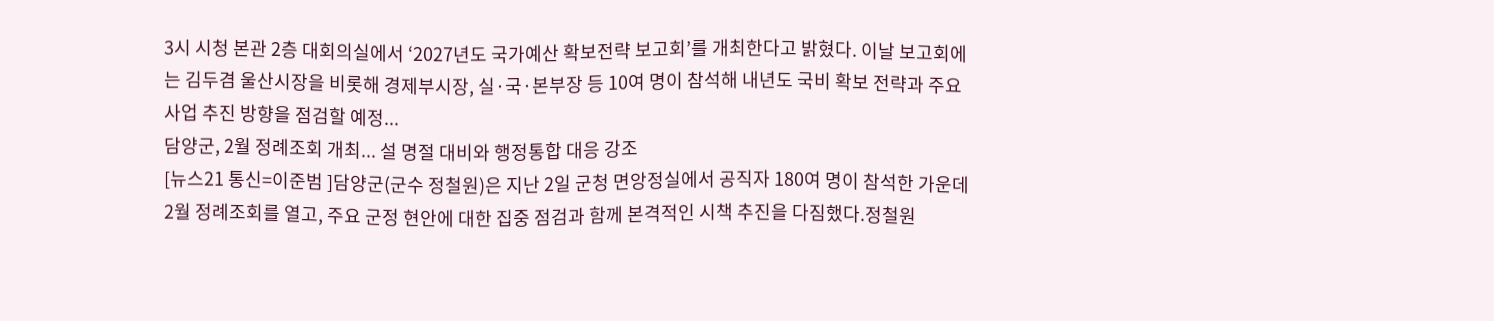3시 시청 본관 2층 대회의실에서 ‘2027년도 국가예산 확보전략 보고회’를 개최한다고 밝혔다. 이날 보고회에는 김두겸 울산시장을 비롯해 경제부시장, 실·국·본부장 등 10여 명이 참석해 내년도 국비 확보 전략과 주요 사업 추진 방향을 점검할 예정...
담양군, 2월 정례조회 개최... 설 명절 대비와 행정통합 대응 강조
[뉴스21 통신=이준범 ]담양군(군수 정철원)은 지난 2일 군청 면앙정실에서 공직자 180여 명이 참석한 가운데 2월 정례조회를 열고, 주요 군정 현안에 대한 집중 점검과 함께 본격적인 시책 추진을 다짐했다.정철원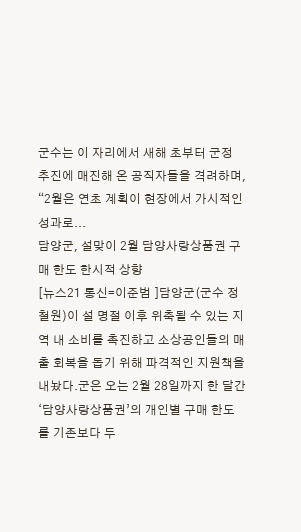군수는 이 자리에서 새해 초부터 군정 추진에 매진해 온 공직자들을 격려하며, “2월은 연초 계획이 현장에서 가시적인 성과로...
담양군, 설맞이 2월 담양사랑상품권 구매 한도 한시적 상향
[뉴스21 통신=이준범 ]담양군(군수 정철원)이 설 명절 이후 위축될 수 있는 지역 내 소비를 촉진하고 소상공인들의 매출 회복을 돕기 위해 파격적인 지원책을 내놨다.군은 오는 2월 28일까지 한 달간 ‘담양사랑상품권’의 개인별 구매 한도를 기존보다 두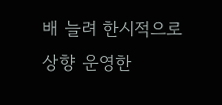배 늘려 한시적으로 상향 운영한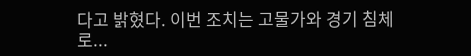다고 밝혔다. 이번 조치는 고물가와 경기 침체로...